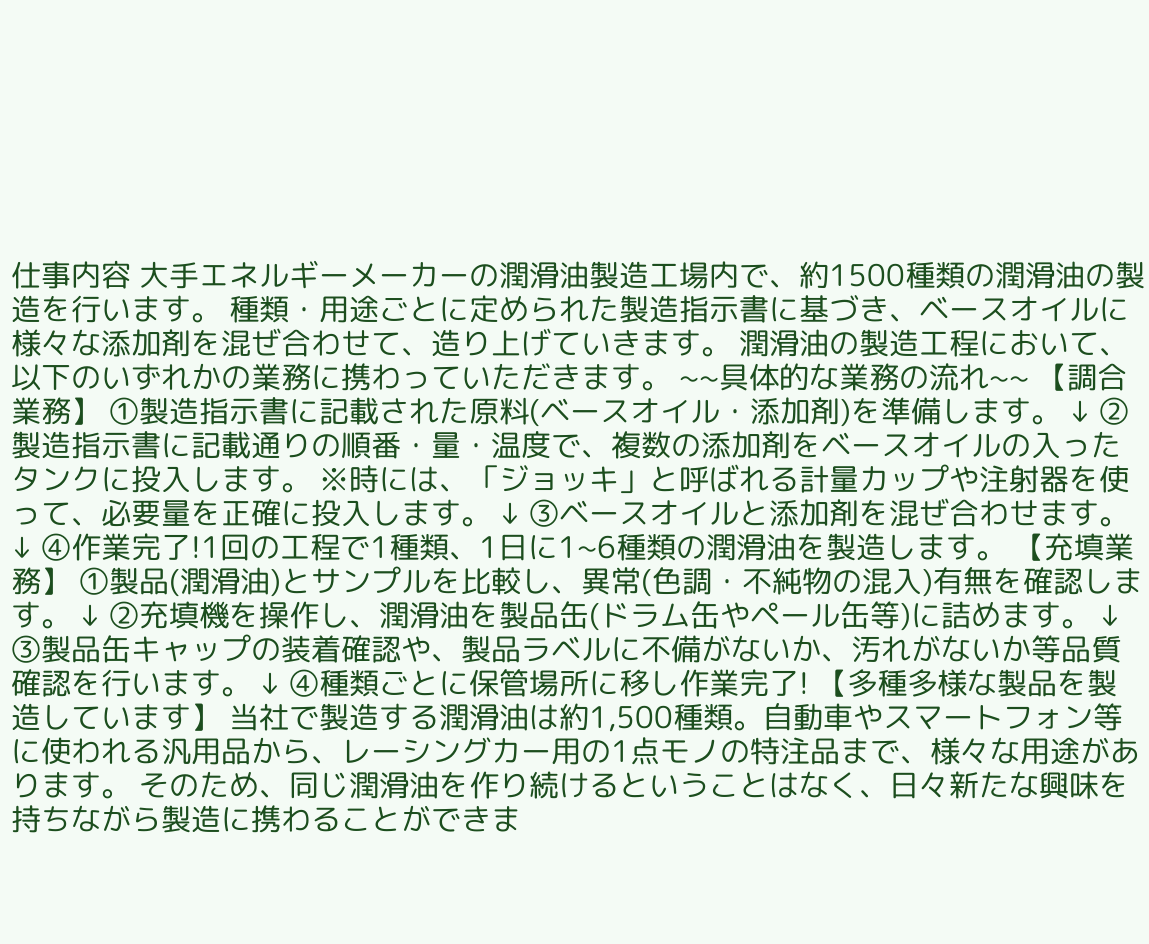仕事内容 大手エネルギーメーカーの潤滑油製造工場内で、約1500種類の潤滑油の製造を行います。 種類・用途ごとに定められた製造指示書に基づき、ベースオイルに様々な添加剤を混ぜ合わせて、造り上げていきます。 潤滑油の製造工程において、以下のいずれかの業務に携わっていただきます。 ~~具体的な業務の流れ~~ 【調合業務】 ①製造指示書に記載された原料(ベースオイル・添加剤)を準備します。 ↓ ②製造指示書に記載通りの順番・量・温度で、複数の添加剤をベースオイルの入ったタンクに投入します。 ※時には、「ジョッキ」と呼ばれる計量カップや注射器を使って、必要量を正確に投入します。 ↓ ③ベースオイルと添加剤を混ぜ合わせます。 ↓ ④作業完了!1回の工程で1種類、1日に1~6種類の潤滑油を製造します。 【充填業務】 ①製品(潤滑油)とサンプルを比較し、異常(色調・不純物の混入)有無を確認します。 ↓ ②充填機を操作し、潤滑油を製品缶(ドラム缶やペール缶等)に詰めます。 ↓ ③製品缶キャップの装着確認や、製品ラベルに不備がないか、汚れがないか等品質確認を行います。 ↓ ④種類ごとに保管場所に移し作業完了! 【多種多様な製品を製造しています】 当社で製造する潤滑油は約1,500種類。自動車やスマートフォン等に使われる汎用品から、レーシングカー用の1点モノの特注品まで、様々な用途があります。 そのため、同じ潤滑油を作り続けるということはなく、日々新たな興味を持ちながら製造に携わることができま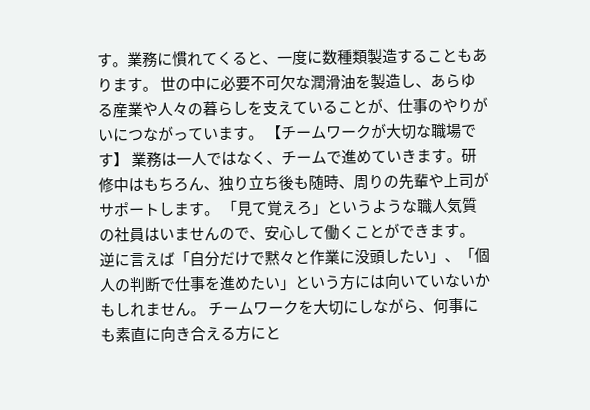す。業務に慣れてくると、一度に数種類製造することもあります。 世の中に必要不可欠な潤滑油を製造し、あらゆる産業や人々の暮らしを支えていることが、仕事のやりがいにつながっています。 【チームワークが大切な職場です】 業務は一人ではなく、チームで進めていきます。研修中はもちろん、独り立ち後も随時、周りの先輩や上司がサポートします。 「見て覚えろ」というような職人気質の社員はいませんので、安心して働くことができます。 逆に言えば「自分だけで黙々と作業に没頭したい」、「個人の判断で仕事を進めたい」という方には向いていないかもしれません。 チームワークを大切にしながら、何事にも素直に向き合える方にと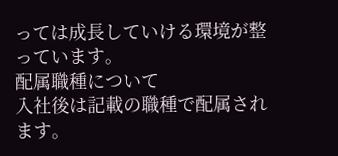っては成長していける環境が整っています。
配属職種について
入社後は記載の職種で配属されます。